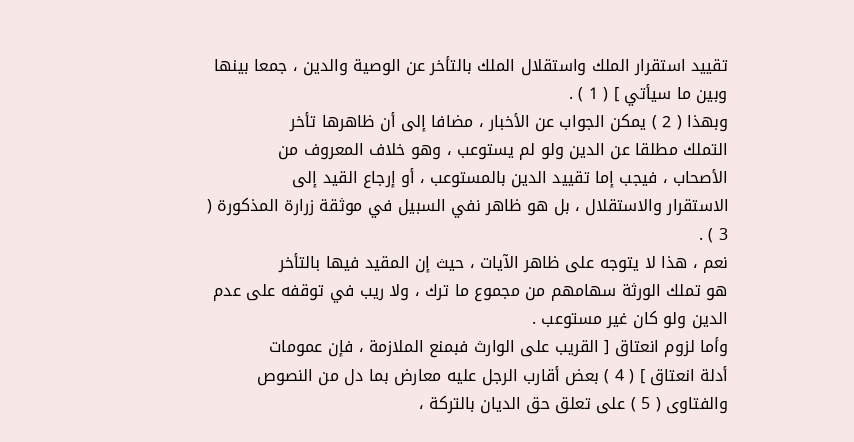تقييد استقرار الملك واستقلال الملك بالتأخر عن الوصية والدين ، جمعا بينها
وبين ما سيأتي ] ( 1 ) .
وبهذا ( 2 ) يمكن الجواب عن الأخبار ، مضافا إلى أن ظاهرها تأخر
التملك مطلقا عن الدين ولو لم يستوعب ، وهو خلاف المعروف من
الأصحاب ، فيجب إما تقييد الدين بالمستوعب ، أو إرجاع القيد إلى
الاستقرار والاستقلال ، بل هو ظاهر نفي السبيل في موثقة زرارة المذكورة ( 3 ) .
نعم ، هذا لا يتوجه على ظاهر الآيات ، حيث إن المقيد فيها بالتأخر
هو تملك الورثة سهامهم من مجموع ما ترك ، ولا ريب في توقفه على عدم
الدين ولو كان غير مستوعب .
وأما لزوم انعتاق [ القريب على الوارث فبمنع الملازمة ، فإن عمومات
أدلة انعتاق ] ( 4 ) بعض أقارب الرجل عليه معارض بما دل من النصوص
والفتاوى ( 5 ) على تعلق حق الديان بالتركة ،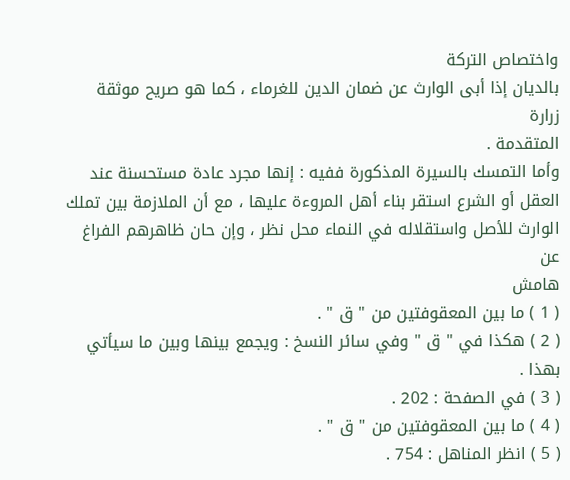واختصاص التركة
بالديان إذا أبى الوارث عن ضمان الدين للغرماء ، كما هو صريح موثقة زرارة
المتقدمة .
وأما التمسك بالسيرة المذكورة ففيه : إنها مجرد عادة مستحسنة عند
العقل أو الشرع استقر بناء أهل المروءة عليها ، مع أن الملازمة بين تملك
الوارث للأصل واستقلاله في النماء محل نظر ، وإن حان ظاهرهم الفراغ عن
هامش
( 1 ) ما بين المعقوفتين من " ق " .
( 2 ) هكذا في " ق " وفي سائر النسخ : ويجمع بينها وبين ما سيأتي بهذا .
( 3 ) في الصفحة : 202 .
( 4 ) ما بين المعقوفتين من " ق " .
( 5 ) انظر المناهل : 754 .